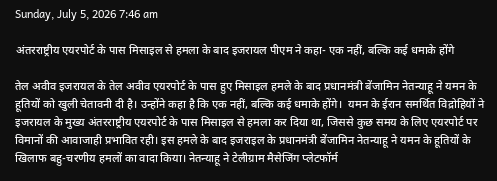Sunday, July 5, 2026 7:46 am

अंतरराष्ट्रीय एयरपोर्ट के पास मिसाइल से हमला के बाद इजरायल पीएम ने कहा- एक नहीं, बल्कि कई धमाके होंगे

तेल अवीव इजरायल के तेल अवीव एयरपोर्ट के पास हुए मिसाइल हमले के बाद प्रधानमंत्री बेंजामिन नेतन्याहू ने यमन के हूतियों को खुली चेतावनी दी है। उन्होंने कहा है कि एक नहीं, बल्कि कई धमाके होंगे।  यमन के ईरान समर्थित विद्रोहियों ने इजरायल के मुख्य अंतरराष्ट्रीय एयरपोर्ट के पास मिसाइल से हमला कर दिया था, जिससे कुछ समय के लिए एयरपोर्ट पर विमानों की आवाजाही प्रभावित रही। इस हमले के बाद इजराइल के प्रधानमंत्री बेंजामिन नेतन्याहू ने यमन के हूतियों के खिलाफ बहु-चरणीय हमलों का वादा किया। नेतन्याहू ने टेलीग्राम मैसेजिंग प्लेटफॉर्म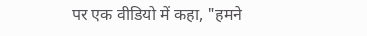पर एक वीडियो में कहा, "हमने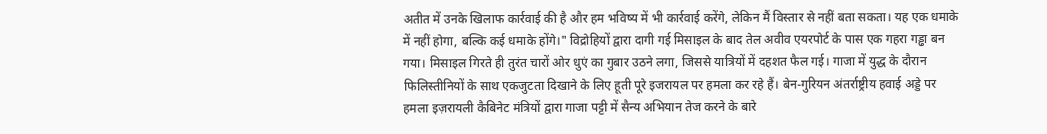अतीत में उनके खिलाफ कार्रवाई की है और हम भविष्य में भी कार्रवाई करेंगे, लेकिन मैं विस्तार से नहीं बता सकता। यह एक धमाके में नहीं होगा, बल्कि कई धमाके होंगे।" विद्रोहियों द्वारा दागी गई मिसाइल के बाद तेल अवीव एयरपोर्ट के पास एक गहरा गड्ढा बन गया। मिसाइल गिरते ही तुरंत चारों ओर धुएं का गुबार उठने लगा, जिससे यात्रियों में दहशत फैल गई। गाजा में युद्ध के दौरान फिलिस्तीनियों के साथ एकजुटता दिखाने के लिए हूती पूरे इजरायल पर हमला कर रहे हैं। बेन-गुरियन अंतर्राष्ट्रीय हवाई अड्डे पर हमला इज़रायली कैबिनेट मंत्रियों द्वारा गाजा पट्टी में सैन्य अभियान तेज करने के बारे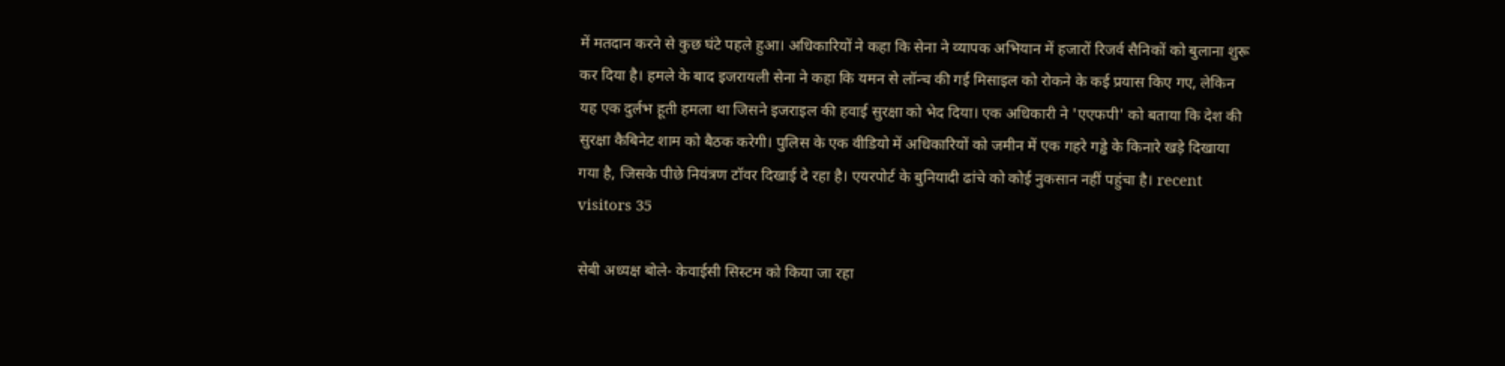में मतदान करने से कुछ घंटे पहले हुआ। अधिकारियों ने कहा कि सेना ने व्यापक अभियान में हजारों रिजर्व सैनिकों को बुलाना शुरू कर दिया है। हमले के बाद इजरायली सेना ने कहा कि यमन से लॉन्च की गई मिसाइल को रोकने के कई प्रयास किए गए, लेकिन यह एक दुर्लभ हूती हमला था जिसने इजराइल की हवाई सुरक्षा को भेद दिया। एक अधिकारी ने 'एएफपी' को बताया कि देश की सुरक्षा कैबिनेट शाम को बैठक करेगी। पुलिस के एक वीडियो में अधिकारियों को जमीन में एक गहरे गड्ढे के किनारे खड़े दिखाया गया है, जिसके पीछे नियंत्रण टॉवर दिखाई दे रहा है। एयरपोर्ट के बुनियादी ढांचे को कोई नुकसान नहीं पहुंचा है। recent visitors 35

सेबी अध्यक्ष बोले- केवाईसी सिस्टम को किया जा रहा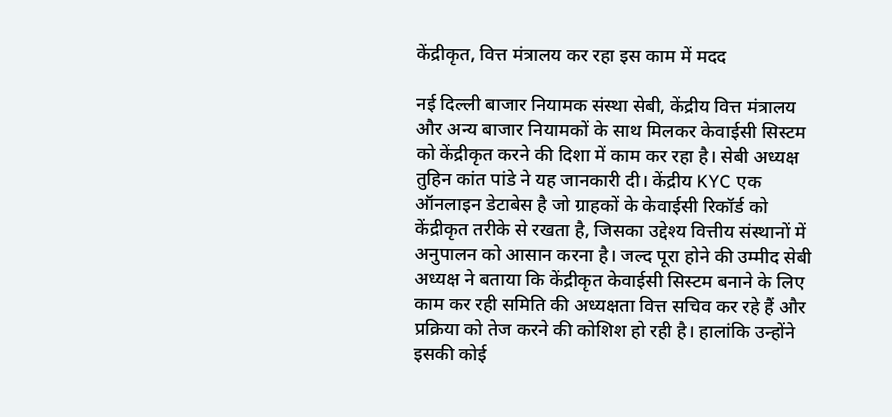केंद्रीकृत, वित्त मंत्रालय कर रहा इस काम में मदद

नई दिल्ली बाजार नियामक संस्था सेबी, केंद्रीय वित्त मंत्रालय और अन्य बाजार नियामकों के साथ मिलकर केवाईसी सिस्टम को केंद्रीकृत करने की दिशा में काम कर रहा है। सेबी अध्यक्ष तुहिन कांत पांडे ने यह जानकारी दी। केंद्रीय KYC एक ऑनलाइन डेटाबेस है जो ग्राहकों के केवाईसी रिकॉर्ड को केंद्रीकृत तरीके से रखता है, जिसका उद्देश्य वित्तीय संस्थानों में अनुपालन को आसान करना है। जल्द पूरा होने की उम्मीद सेबी अध्यक्ष ने बताया कि केंद्रीकृत केवाईसी सिस्टम बनाने के लिए काम कर रही समिति की अध्यक्षता वित्त सचिव कर रहे हैं और प्रक्रिया को तेज करने की कोशिश हो रही है। हालांकि उन्होंने इसकी कोई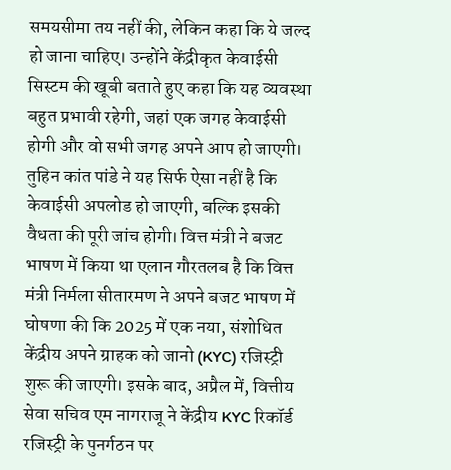समयसीमा तय नहीं की, लेकिन कहा कि ये जल्द हो जाना चाहिए। उन्होंने केंद्रीकृत केवाईसी सिस्टम की खूबी बताते हुए कहा कि यह व्यवस्था बहुत प्रभावी रहेगी, जहां एक जगह केवाईसी होगी और वो सभी जगह अपने आप हो जाएगी। तुहिन कांत पांडे ने यह सिर्फ ऐसा नहीं है कि केवाईसी अपलोड हो जाएगी, बल्कि इसकी वैधता की पूरी जांच होगी। वित्त मंत्री ने बजट भाषण में किया था एलान गौरतलब है कि वित्त मंत्री निर्मला सीतारमण ने अपने बजट भाषण में घोषणा की कि 2025 में एक नया, संशोधित केंद्रीय अपने ग्राहक को जानो (KYC) रजिस्ट्री शुरू की जाएगी। इसके बाद, अप्रैल में, वित्तीय सेवा सचिव एम नागराजू ने केंद्रीय KYC रिकॉर्ड रजिस्ट्री के पुनर्गठन पर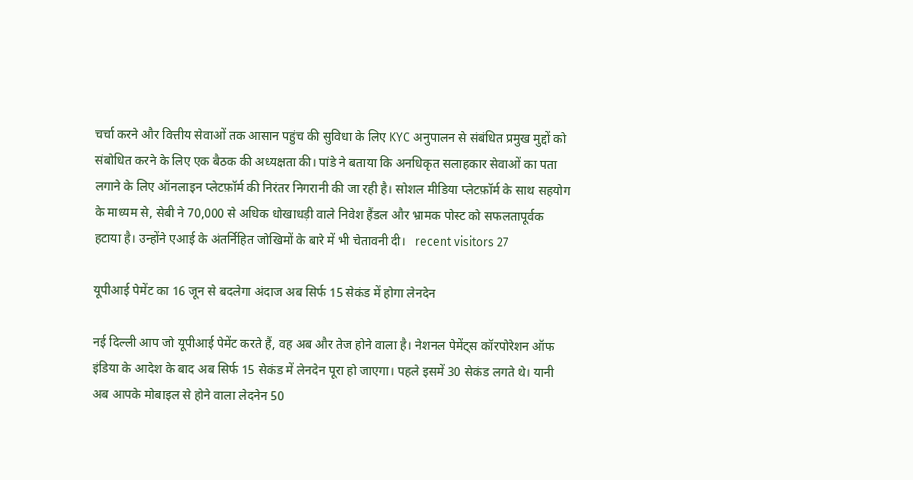चर्चा करने और वित्तीय सेवाओं तक आसान पहुंच की सुविधा के लिए KYC अनुपालन से संबंधित प्रमुख मुद्दों को संबोधित करने के लिए एक बैठक की अध्यक्षता की। पांडे ने बताया कि अनधिकृत सलाहकार सेवाओं का पता लगाने के लिए ऑनलाइन प्लेटफ़ॉर्म की निरंतर निगरानी की जा रही है। सोशल मीडिया प्लेटफ़ॉर्म के साथ सहयोग के माध्यम से, सेबी ने 70,000 से अधिक धोखाधड़ी वाले निवेश हैंडल और भ्रामक पोस्ट को सफलतापूर्वक हटाया है। उन्होंने एआई के अंतर्निहित जोखिमों के बारे में भी चेतावनी दी।   recent visitors 27

यूपीआई पेमेंट का 16 जून से बदलेगा अंदाज अब सिर्फ 15 सेकंड में होगा लेनदेन

नई दिल्ली आप जो यूपीआई पेमेंट करते हैं, वह अब और तेज होने वाला है। नेशनल पेमेंट्स कॉरपोरेशन ऑफ इंडिया के आदेश के बाद अब सिर्फ 15 सेकंड में लेनदेन पूरा हो जाएगा। पहले इसमें 30 सेकंड लगते थे। यानी अब आपके मोबाइल से होने वाला लेदनेन 50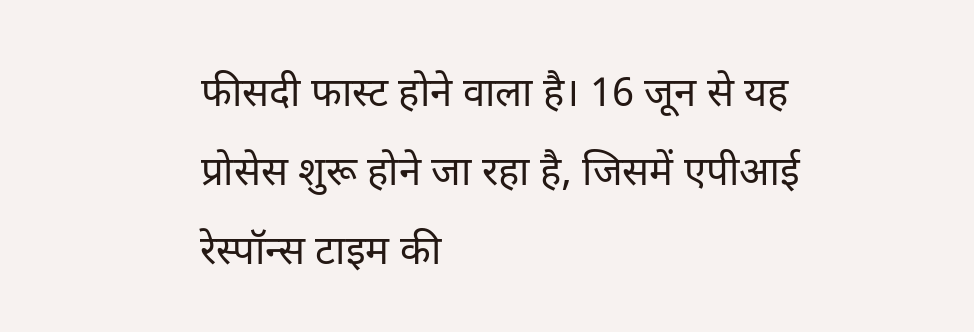फीसदी फास्‍ट होने वाला है। 16 जून से यह प्रोसेस शुरू होने जा रहा है, जिसमें एपीआई रेस्‍पॉन्‍स टाइम की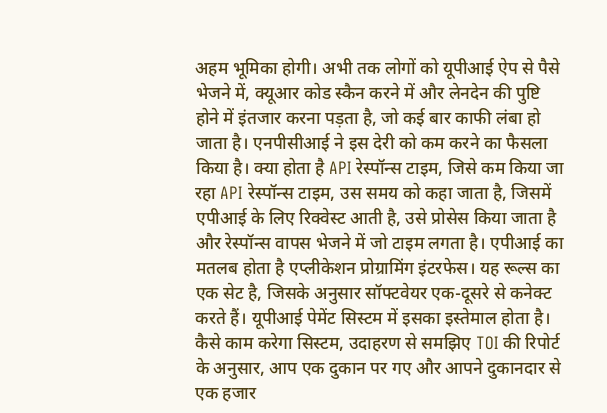अहम भूमिका होगी। अभी तक लोगों को यूपीआई ऐप से पैसे भेजने में, क्‍यूआर कोड स्‍कैन करने में और लेनदेन की पुष्टि होने में इंतजार करना पड़ता है, जो कई बार काफी लंबा हो जाता है। एनपीसीआई ने इस देरी को कम करने का फैसला किया है। क्‍या होता है API रेस्‍पॉन्‍स टाइम, जिसे कम किया जा रहा API रेस्‍पॉन्‍स टाइम, उस समय को कहा जाता है, जिसमें एपीआई के लिए रिक्‍वेस्‍ट आती है, उसे प्रोसेस किया जाता है और रेस्‍पॉन्‍स वापस भेजने में जो टाइम लगता है। एपीआई का मतलब होता है एप्लीकेशन प्रोग्रामिंग इंटरफेस। यह रूल्‍स का एक सेट है, जिसके अनुसार सॉफ्टवेयर एक-दूसरे से कनेक्‍ट करते हैं। यूपीआई पेमेंट सिस्‍टम में इसका इस्‍तेमाल होता है। कैसे काम करेगा सिस्‍टम, उदाहरण से समझिए TOI की रिपोर्ट के अनुसार, आप एक दुकान पर गए और आपने दुकानदार से एक हजार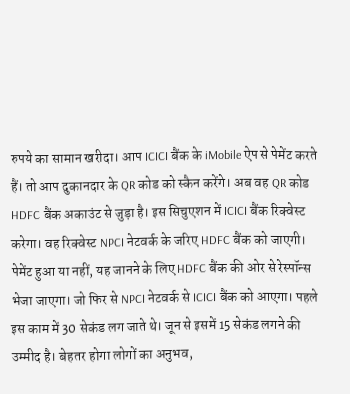रुपये का सामान खरीदा। आप ICICI बैंक के iMobile ऐप से पेमेंट करते हैं। तो आप दुकानदार के QR कोड को स्कैन करेंगे। अब वह QR कोड HDFC बैंक अकाउंट से जुड़ा है। इस सिचुएशन में ICICI बैंक रिक्‍वेस्‍ट करेगा। व‍ह रिक्‍वेस्‍ट NPCI नेटवर्क के जरिए HDFC बैंक को जाएगी। पेमेंट हुआ या नहीं, यह जानने के लिए HDFC बैंक की ओर से रेस्‍पॉन्‍स भेजा जाएगा। जो फ‍िर से NPCI नेटवर्क से ICICI बैंक को आएगा। पहले इस काम में 30 सेकंड लग जाते थे। जून से इसमें 15 सेकंड लगने की उम्‍मीद है। बेहतर होगा लोगों का अनुभव,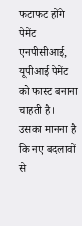फटाफट होंगे पेमेंट एनपीसीआई, यूपीआई पेमेंट को फास्‍ट बनाना चाहती है। उसका मानना है कि नए बदलावों से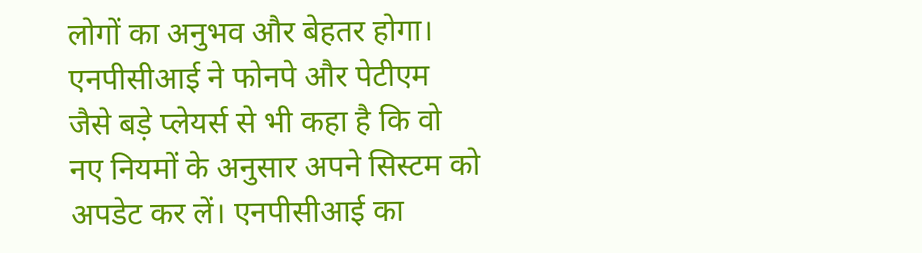लोगों का अनुभव और बेहतर होगा। एनपीसीआई ने फोनपे और पेटीएम जैसे बड़े प्‍लेयर्स से भी कहा है कि वो नए नियमों के अनुसार अपने सिस्‍टम को अपडेट कर लें। एनपीसीआई का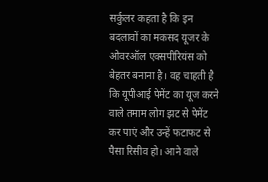सर्कुलर कहता है कि इन बदलावों का मकसद यूजर के ओवरऑल एक्‍सपीरियंस को बेहतर बनाना है। वह चाहती है कि यूपीआई पेमेंट का यूज करने वाले तमाम लोग झट से पेमेंट कर पाएं और उन्‍हें फटाफट से पैसा रिसीव हो। आने वाले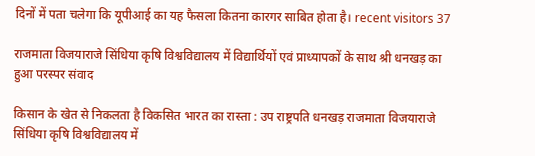दिनों में पता चलेगा कि यूपीआई का यह फैसला कितना कारगर साबित होता है। recent visitors 37

राजमाता विजयाराजे सिंधिया कृषि विश्वविद्यालय में विद्यार्थियों एवं प्राध्यापकों के साथ श्री धनखड़ का हुआ परस्पर संवाद

किसान के खेत से निकलता है विकसित भारत का रास्ता : उप राष्ट्रपति धनखड़ राजमाता विजयाराजे सिंधिया कृषि विश्वविद्यालय में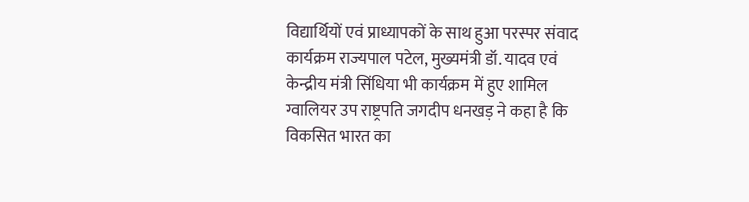विद्यार्थियों एवं प्राध्यापकों के साथ हुआ परस्पर संवाद कार्यक्रम राज्यपाल पटेल, मुख्यमंत्री डॉ. यादव एवं केन्द्रीय मंत्री सिंधिया भी कार्यक्रम में हुए शामिल ग्वालियर उप राष्ट्रपति जगदीप धनखड़ ने कहा है कि विकसित भारत का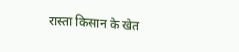रास्ता किसान के खेत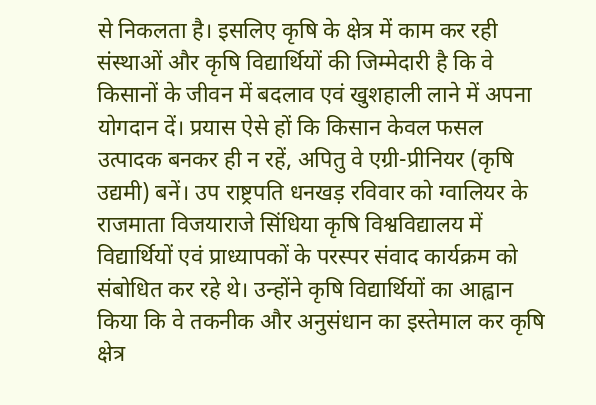से निकलता है। इसलिए कृषि के क्षेत्र में काम कर रही संस्थाओं और कृषि विद्यार्थियों की जिम्मेदारी है कि वे किसानों के जीवन में बदलाव एवं खुशहाली लाने में अपना योगदान दें। प्रयास ऐसे हों कि किसान केवल फसल उत्पादक बनकर ही न रहें, अपितु वे एग्री-प्रीनियर (कृषि उद्यमी) बनें। उप राष्ट्रपति धनखड़ रविवार को ग्वालियर के राजमाता विजयाराजे सिंधिया कृषि विश्वविद्यालय में विद्यार्थियों एवं प्राध्यापकों के परस्पर संवाद कार्यक्रम को संबोधित कर रहे थे। उन्होंने कृषि विद्यार्थियों का आह्वान किया कि वे तकनीक और अनुसंधान का इस्तेमाल कर कृषि क्षेत्र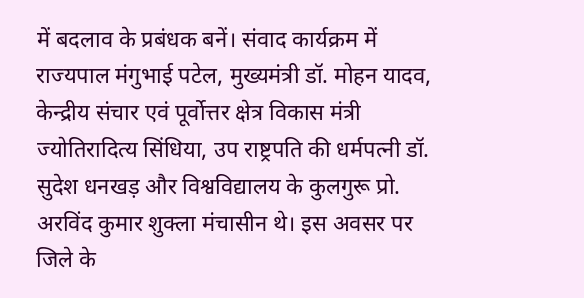में बदलाव के प्रबंधक बनें। संवाद कार्यक्रम में राज्यपाल मंगुभाई पटेल, मुख्यमंत्री डॉ. मोहन यादव, केन्द्रीय संचार एवं पूर्वोत्तर क्षेत्र विकास मंत्री ज्योतिरादित्य सिंधिया, उप राष्ट्रपति की धर्मपत्नी डॉ. सुदेश धनखड़ और विश्वविद्यालय के कुलगुरू प्रो. अरविंद कुमार शुक्ला मंचासीन थे। इस अवसर पर जिले के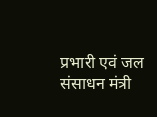प्रभारी एवं जल संसाधन मंत्री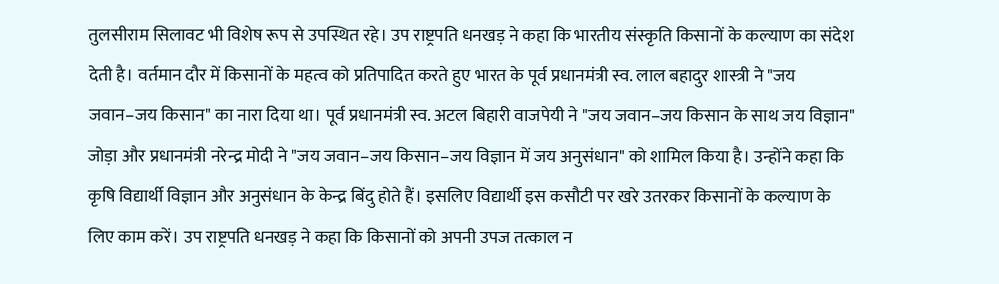तुलसीराम सिलावट भी विशेष रूप से उपस्थित रहे। उप राष्ट्रपति धनखड़ ने कहा कि भारतीय संस्कृति किसानों के कल्याण का संदेश देती है। वर्तमान दौर में किसानों के महत्व को प्रतिपादित करते हुए भारत के पूर्व प्रधानमंत्री स्व. लाल बहादुर शास्त्री ने "जय जवान–जय किसान" का नारा दिया था। पूर्व प्रधानमंत्री स्व. अटल बिहारी वाजपेयी ने "जय जवान–जय किसान के साथ जय विज्ञान" जोड़ा और प्रधानमंत्री नरेन्द्र मोदी ने "जय जवान–जय किसान–जय विज्ञान में जय अनुसंधान" को शामिल किया है। उन्होंने कहा कि कृषि विद्यार्थी विज्ञान और अनुसंधान के केन्द्र बिंदु होते हैं। इसलिए विद्यार्थी इस कसौटी पर खरे उतरकर किसानों के कल्याण के लिए काम करें। उप राष्ट्रपति धनखड़ ने कहा कि किसानों को अपनी उपज तत्काल न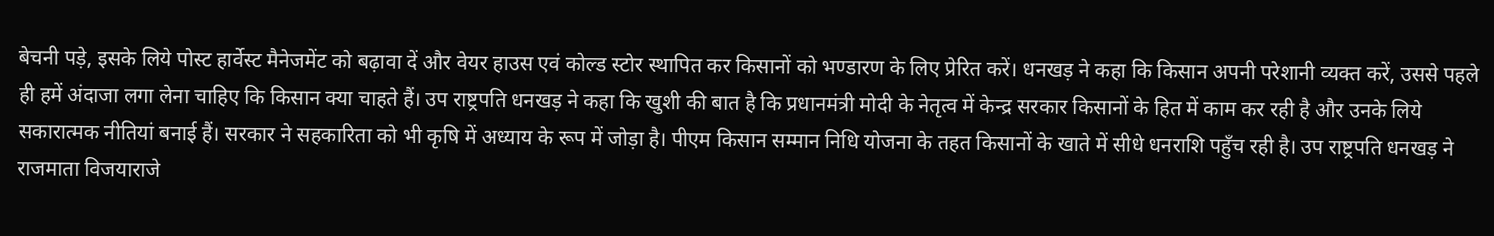बेचनी पड़े, इसके लिये पोस्ट हार्वेस्ट मैनेजमेंट को बढ़ावा दें और वेयर हाउस एवं कोल्ड स्टोर स्थापित कर किसानों को भण्डारण के लिए प्रेरित करें। धनखड़ ने कहा कि किसान अपनी परेशानी व्यक्त करें, उससे पहले ही हमें अंदाजा लगा लेना चाहिए कि किसान क्या चाहते हैं। उप राष्ट्रपति धनखड़ ने कहा कि खुशी की बात है कि प्रधानमंत्री मोदी के नेतृत्व में केन्द्र सरकार किसानों के हित में काम कर रही है और उनके लिये सकारात्मक नीतियां बनाई हैं। सरकार ने सहकारिता को भी कृषि में अध्याय के रूप में जोड़ा है। पीएम किसान सम्मान निधि योजना के तहत किसानों के खाते में सीधे धनराशि पहुँच रही है। उप राष्ट्रपति धनखड़ ने राजमाता विजयाराजे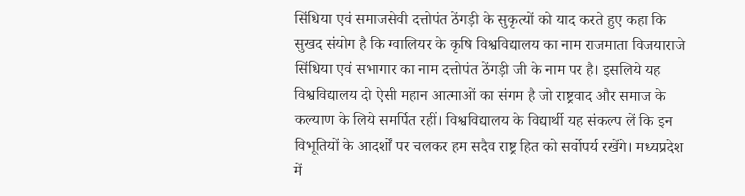सिंधिया एवं समाजसेवी दत्तोपंत ठेंगड़ी के सुकृत्यों को याद करते हुए कहा कि सुखद संयोग है कि ग्वालियर के कृषि विश्वविद्यालय का नाम राजमाता विजयाराजे सिंधिया एवं सभागार का नाम दत्तोपंत ठेंगड़ी जी के नाम पर है। इसलिये यह विश्वविद्यालय दो ऐसी महान आत्माओं का संगम है जो राष्ट्रवाद और समाज के कल्याण के लिये समर्पित रहीं। विश्वविद्यालय के विद्यार्थी यह संकल्प लें कि इन विभूतियों के आदर्शों पर चलकर हम सदैव राष्ट्र हित को सर्वोपर्य रखेंगे। मध्यप्रदेश में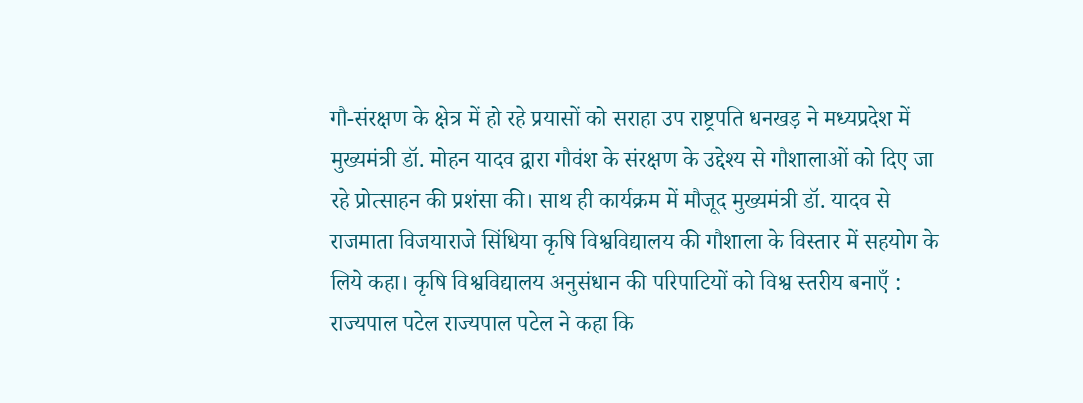गौ-संरक्षण के क्षेत्र में हो रहे प्रयासों को सराहा उप राष्ट्रपति धनखड़ ने मध्यप्रदेश में मुख्यमंत्री डॉ. मोहन यादव द्वारा गौवंश के संरक्षण के उद्देश्य से गौशालाओं को दिए जा रहे प्रोत्साहन की प्रशंसा की। साथ ही कार्यक्रम में मौजूद मुख्यमंत्री डॉ. यादव से राजमाता विजयाराजे सिंधिया कृषि विश्वविद्यालय की गौशाला के विस्तार में सहयोग के लिये कहा। कृषि विश्वविद्यालय अनुसंधान की परिपाटियों को विश्व स्तरीय बनाएँ : राज्यपाल पटेल राज्यपाल पटेल ने कहा कि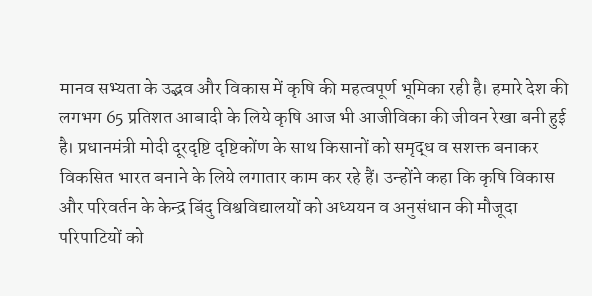मानव सभ्यता के उद्भव और विकास में कृषि की महत्वपूर्ण भूमिका रही है। हमारे देश की लगभग 65 प्रतिशत आबादी के लिये कृषि आज भी आजीविका की जीवन रेखा बनी हुई है। प्रधानमंत्री मोदी दूरदृष्टि दृष्टिकोंण के साथ किसानों को समृद्ध व सशक्त बनाकर विकसित भारत बनाने के लिये लगातार काम कर रहे हैं। उन्होंने कहा कि कृषि विकास और परिवर्तन के केन्द्र बिंदु विश्वविद्यालयों को अध्ययन व अनुसंधान की मौजूदा परिपाटियों को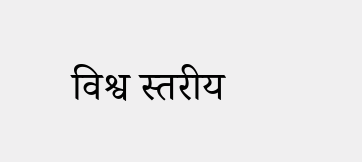विश्व स्तरीय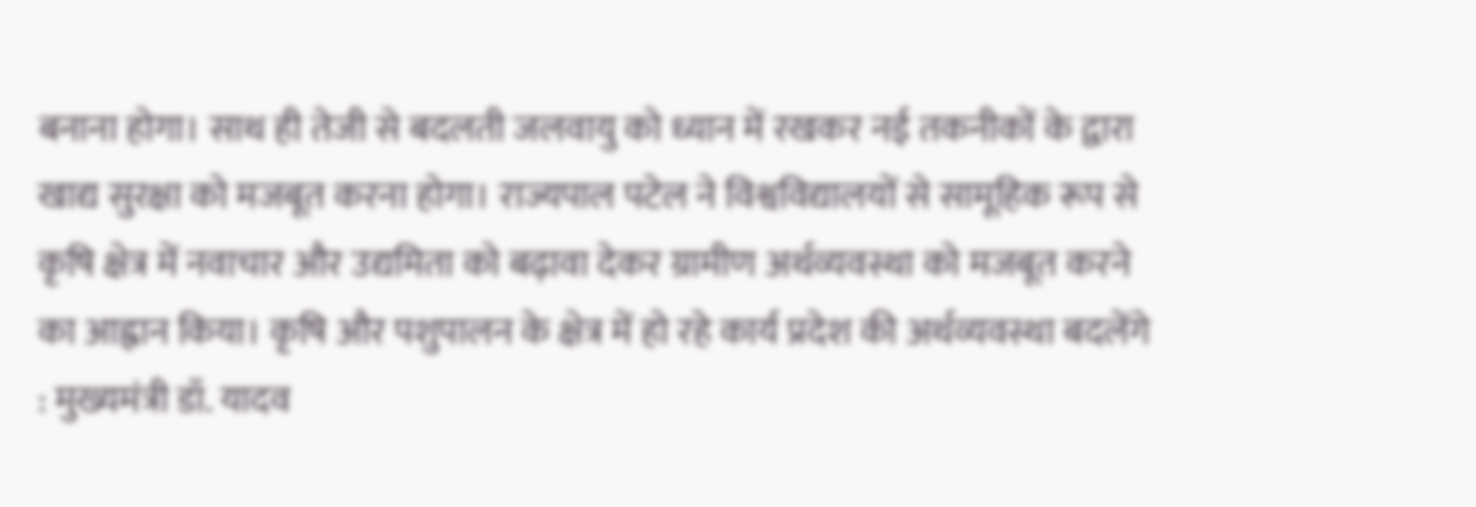बनाना होगा। साथ ही तेजी से बदलती जलवायु को ध्यान में रखकर नई तकनीकों के द्वारा खाद्य सुरक्षा को मजबूत करना होगा। राज्यपाल पटेल ने विश्वविद्यालयों से सामूहिक रूप से कृषि क्षेत्र में नवाचार और उद्यमिता को बढ़ावा देकर ग्रामीण अर्थव्यवस्था को मजबूत करने का आह्वान किया। कृषि और पशुपालन के क्षेत्र में हो रहे कार्य प्रदेश की अर्थव्यवस्था बदलेंगे : मुख्यमंत्री डॉ. यादव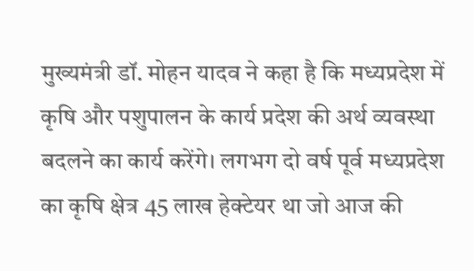मुख्यमंत्री डॉ. मोहन यादव ने कहा है कि मध्यप्रदेश में कृषि और पशुपालन के कार्य प्रदेश की अर्थ व्यवस्था बदलने का कार्य करेंगे। लगभग दो वर्ष पूर्व मध्यप्रदेश का कृषि क्षेत्र 45 लाख हेक्टेयर था जो आज की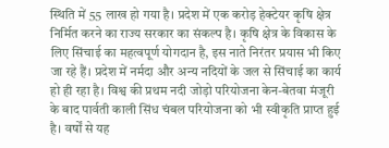स्थिति में 55 लाख हो गया है। प्रदेश में एक करोड़ हेक्टेयर कृषि क्षेत्र निर्मित करने का राज्य सरकार का संकल्प है। कृषि क्षेत्र के विकास के लिए सिंचाई का महत्वपूर्ण योगदान है, इस नाते निरंतर प्रयास भी किए जा रहे हैं। प्रदेश में नर्मदा और अन्य नदियों के जल से सिंचाई का कार्य हो ही रहा है। विश्व की प्रथम नदी जोड़ो परियोजना केन-बेतवा मंजूरी के बाद पार्वती काली सिंध चंबल परियोजना को भी स्वीकृति प्राप्त हुई है। वर्षों से यह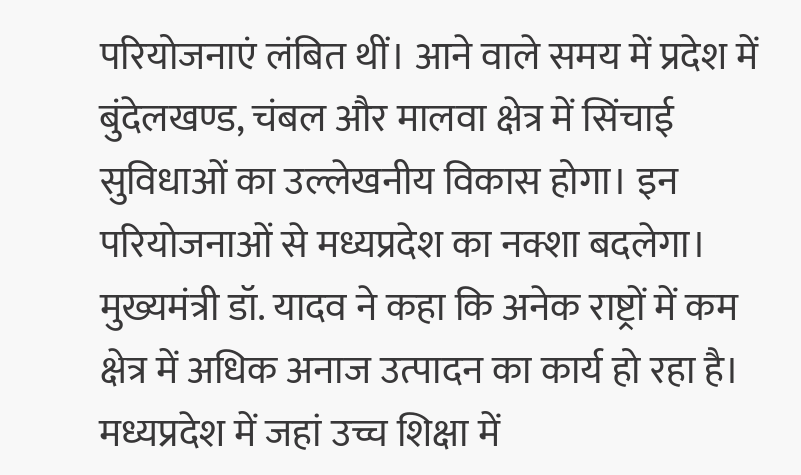परियोजनाएं लंबित थीं। आने वाले समय में प्रदेश में बुंदेलखण्ड, चंबल और मालवा क्षेत्र में सिंचाई सुविधाओं का उल्लेखनीय विकास होगा। इन परियोजनाओं से मध्यप्रदेश का नक्शा बदलेगा। मुख्यमंत्री डॉ. यादव ने कहा कि अनेक राष्ट्रों में कम क्षेत्र में अधिक अनाज उत्पादन का कार्य हो रहा है। मध्यप्रदेश में जहां उच्च शिक्षा में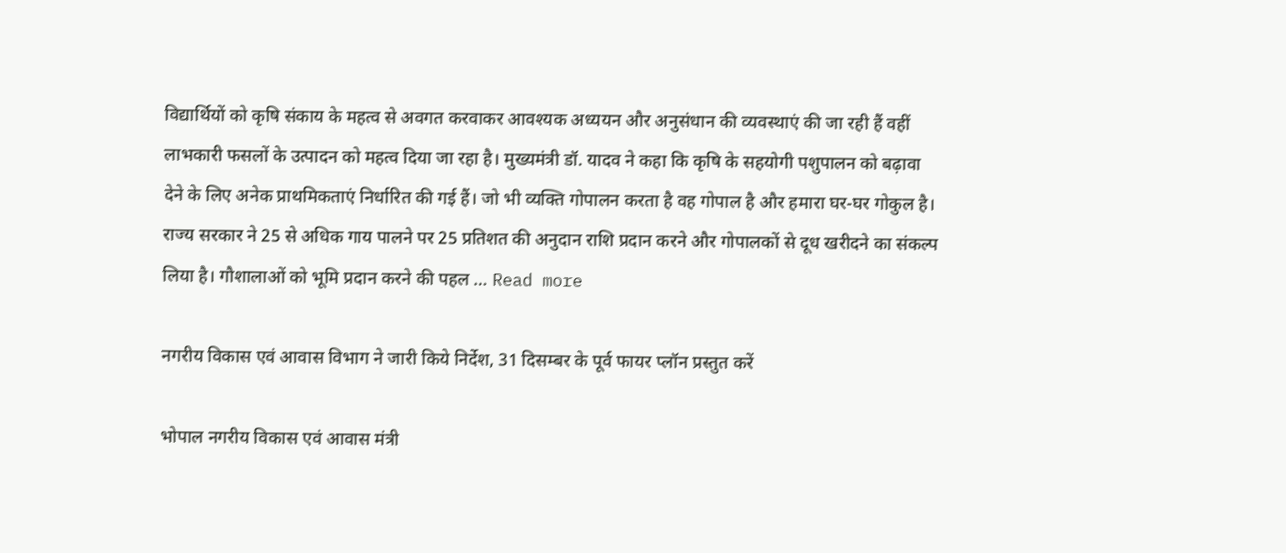विद्यार्थियों को कृषि संकाय के महत्व से अवगत करवाकर आवश्यक अध्ययन और अनुसंधान की व्यवस्थाएं की जा रही हैं वहीं लाभकारी फसलों के उत्पादन को महत्व दिया जा रहा है। मुख्यमंत्री डॉ. यादव ने कहा कि कृषि के सहयोगी पशुपालन को बढ़ावा देने के लिए अनेक प्राथमिकताएं निर्धारित की गई हैं। जो भी व्यक्ति गोपालन करता है वह गोपाल है और हमारा घर-घर गोकुल है। राज्य सरकार ने 25 से अधिक गाय पालने पर 25 प्रतिशत की अनुदान राशि प्रदान करने और गोपालकों से दूध खरीदने का संकल्प लिया है। गौशालाओं को भूमि प्रदान करने की पहल … Read more

नगरीय विकास एवं आवास विभाग ने जारी किये निर्देश, 31 दिसम्बर के पूर्व फायर प्लॉन प्रस्तुत करें

भोपाल नगरीय विकास एवं आवास मंत्री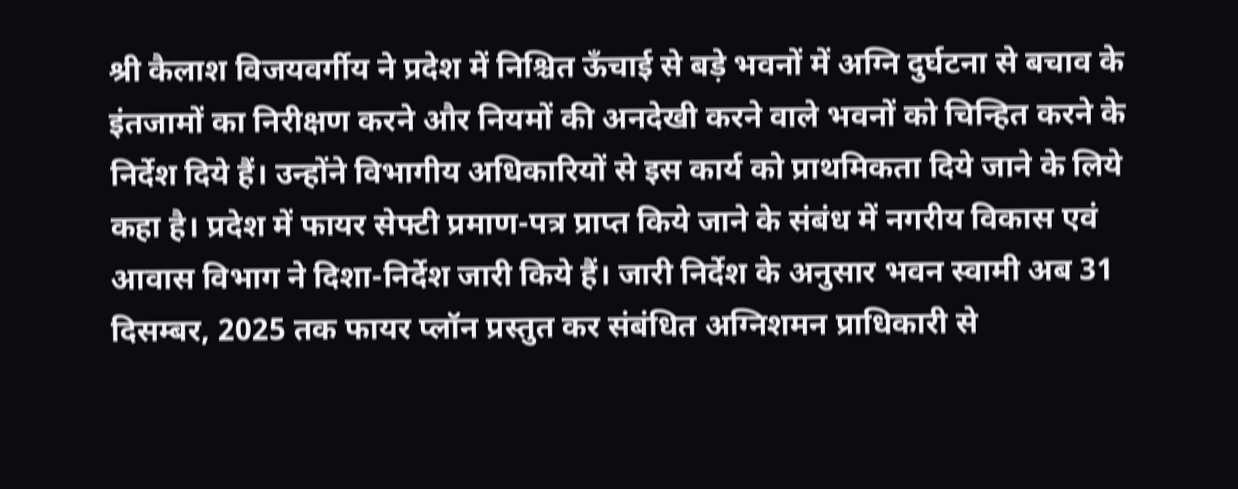श्री कैलाश विजयवर्गीय ने प्रदेश में निश्चित ऊँचाई से बड़े भवनों में अग्नि दुर्घटना से बचाव के इंतजामों का निरीक्षण करने और नियमों की अनदेखी करने वाले भवनों को चिन्हित करने के निर्देश दिये हैं। उन्होंने विभागीय अधिकारियों से इस कार्य को प्राथमिकता दिये जाने के लिये कहा है। प्रदेश में फायर सेफ्टी प्रमाण-पत्र प्राप्त किये जाने के संबंध में नगरीय विकास एवं आवास विभाग ने दिशा-निर्देश जारी किये हैं। जारी निर्देश के अनुसार भवन स्वामी अब 31 दिसम्बर, 2025 तक फायर प्लॉन प्रस्तुत कर संबंधित अग्निशमन प्राधिकारी से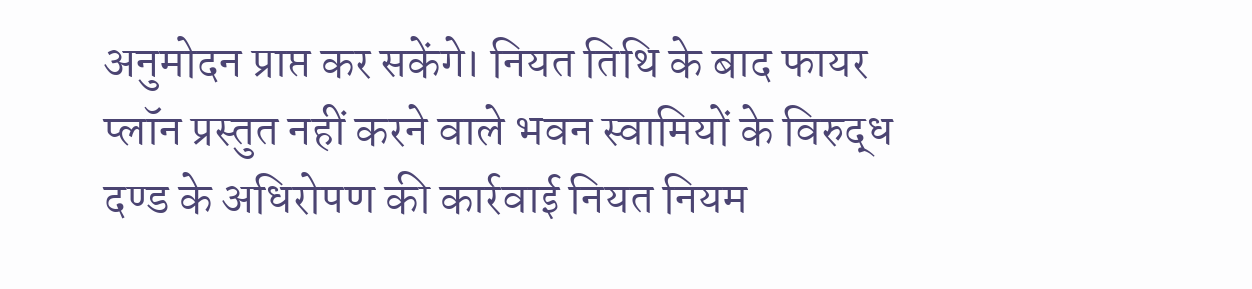अनुमोदन प्राप्त कर सकेंगे। नियत तिथि के बाद फायर प्लॉन प्रस्तुत नहीं करने वाले भवन स्वामियों के विरुद्ध दण्ड के अधिरोपण की कार्रवाई नियत नियम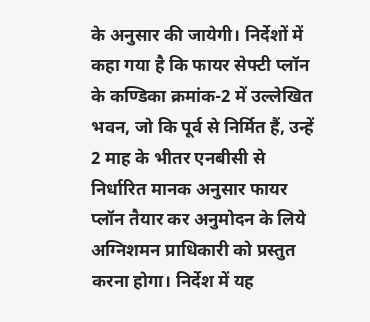के अनुसार की जायेगी। निर्देशों में कहा गया है कि फायर सेफ्टी प्लॉन के कण्डिका क्रमांक-2 में उल्लेखित भवन, जो कि पूर्व से निर्मित हैं, उन्हें 2 माह के भीतर एनबीसी से निर्धारित मानक अनुसार फायर प्लॉन तैयार कर अनुमोदन के लिये अग्निशमन प्राधिकारी को प्रस्तुत करना होगा। निर्देश में यह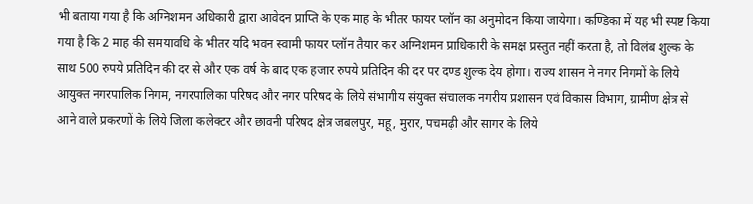भी बताया गया है कि अग्निशमन अधिकारी द्वारा आवेदन प्राप्ति के एक माह के भीतर फायर प्लॉन का अनुमोदन किया जायेगा। कण्डिका में यह भी स्पष्ट किया गया है कि 2 माह की समयावधि के भीतर यदि भवन स्वामी फायर प्लॉन तैयार कर अग्निशमन प्राधिकारी के समक्ष प्रस्तुत नहीं करता है, तो विलंब शुल्क के साथ 500 रुपये प्रतिदिन की दर से और एक वर्ष के बाद एक हजार रुपये प्रतिदिन की दर पर दण्ड शुल्क देय होगा। राज्य शासन ने नगर निगमों के लिये आयुक्त नगरपालिक निगम, नगरपालिका परिषद और नगर परिषद के लिये संभागीय संयुक्त संचालक नगरीय प्रशासन एवं विकास विभाग, ग्रामीण क्षेत्र से आने वाले प्रकरणों के लिये जिला कलेक्टर और छावनी परिषद क्षेत्र जबलपुर, महू, मुरार, पचमढ़ी और सागर के लिये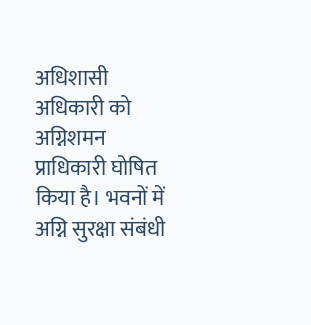अधिशासी अधिकारी को अग्निशमन प्राधिकारी घोषित किया है। भवनों में अग्नि सुरक्षा संबंधी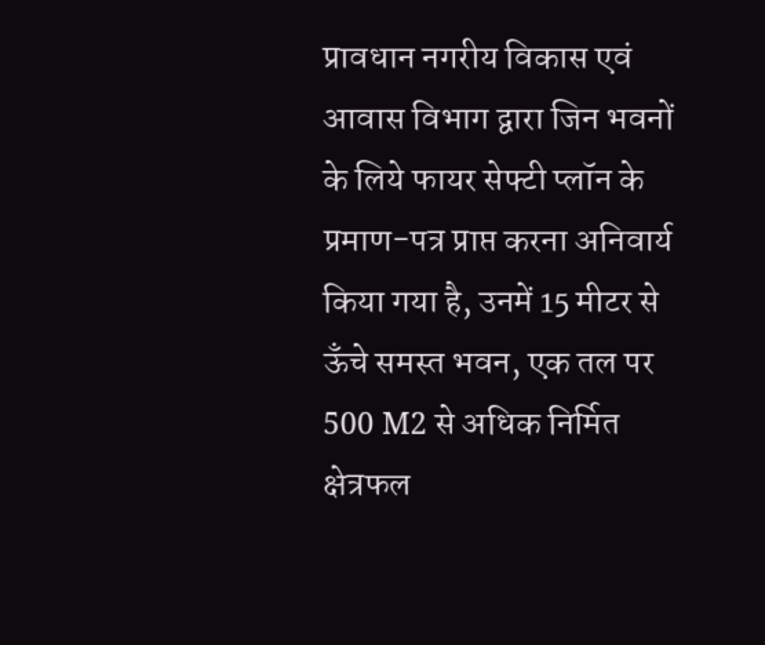प्रावधान नगरीय विकास एवं आवास विभाग द्वारा जिन भवनों के लिये फायर सेफ्टी प्लॉन के प्रमाण-पत्र प्राप्त करना अनिवार्य किया गया है, उनमें 15 मीटर से ऊँचे समस्त भवन, एक तल पर 500 M2 से अधिक निर्मित क्षेत्रफल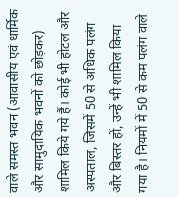वाले समस्त भवन (आवासीय एवं धार्मिक और सामुदायिक भवनों को छोड़कर) शामिल किये गये हैं। कोई भी होटल और अस्पताल, जिसमें 50 से अधिक पलंग और बिस्तर हों, उन्हें भी शामिल किया गया है। नियमों में 50 से कम पलंग वाले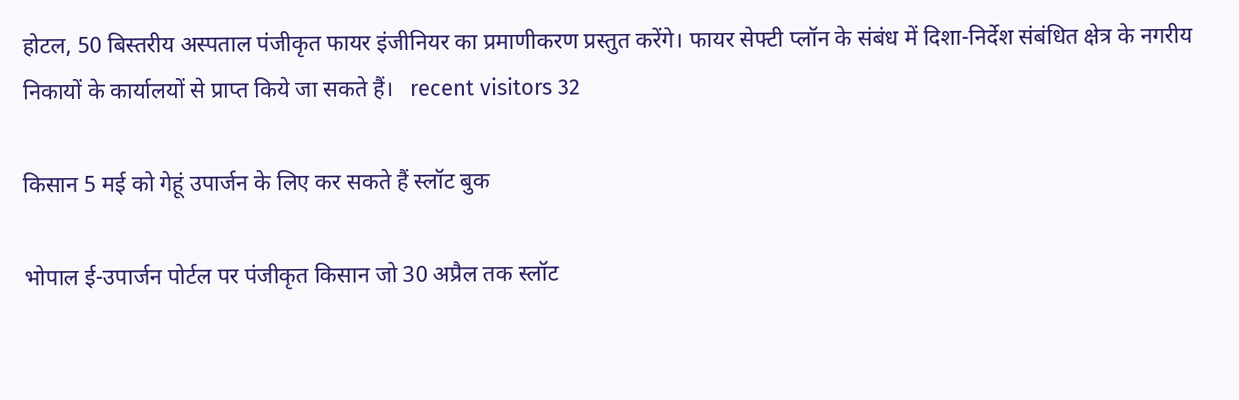होटल, 50 बिस्तरीय अस्पताल पंजीकृत फायर इंजीनियर का प्रमाणीकरण प्रस्तुत करेंगे। फायर सेफ्टी प्लॉन के संबंध में दिशा-निर्देश संबंधित क्षेत्र के नगरीय निकायों के कार्यालयों से प्राप्त किये जा सकते हैं।   recent visitors 32

किसान 5 मई को गेहूं उपार्जन के लिए कर सकते हैं स्लॉट बुक

भोपाल ई-उपार्जन पोर्टल पर पंजीकृत किसान जो 30 अप्रैल तक स्लॉट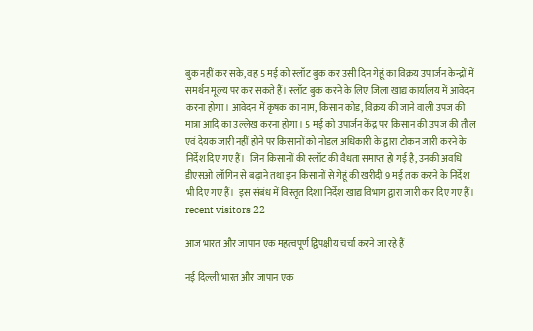बुक नहीं कर सके, वह 5 मई को स्लॉट बुक कर उसी दिन गेहूं का विक्रय उपार्जन केन्द्रों में समर्थन मूल्य पर कर सकते हैं। स्लॉट बुक करने के लिए जिला खाद्य कार्यालय में आवेदन करना होगा। आवेदन में कृषक का नाम, किसान कोड, विक्रय की जाने वाली उपज की मात्रा आदि का उल्लेख करना होगा। 5 मई को उपार्जन केंद्र पर किसान की उपज की तौल एवं देयक जारी नहीं होने पर किसानों को नोडल अधिकारी के द्वारा टोकन जारी करने के निर्देश दिए गए हैं।  जिन किसानों की स्लॉट की वैधता समाप्त हो गई है, उनकी अवधि डीएसओ लॉगिन से बढ़ाने तथा इन किसानों से गेहूं की खरीदी 9 मई तक करने के निर्देश भी दिए गए हैं।  इस संबंध में विस्तृत दिशा निर्देश खाद्य विभाग द्वारा जारी कर दिए गए हैं।   recent visitors 22

आज भारत और जापान एक महत्वपूर्ण द्विपक्षीय चर्चा करने जा रहे हैं

नई दिल्ली भारत और जापान एक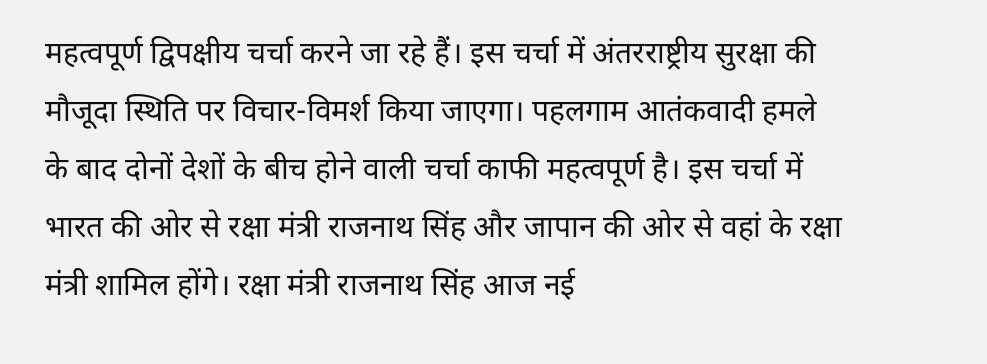महत्वपूर्ण द्विपक्षीय चर्चा करने जा रहे हैं। इस चर्चा में अंतरराष्ट्रीय सुरक्षा की मौजूदा स्थिति पर विचार-विमर्श किया जाएगा। पहलगाम आतंकवादी हमले के बाद दोनों देशों के बीच होने वाली चर्चा काफी महत्वपूर्ण है। इस चर्चा में भारत की ओर से रक्षा मंत्री राजनाथ सिंह और जापान की ओर से वहां के रक्षा मंत्री शामिल होंगे। रक्षा मंत्री राजनाथ सिंह आज नई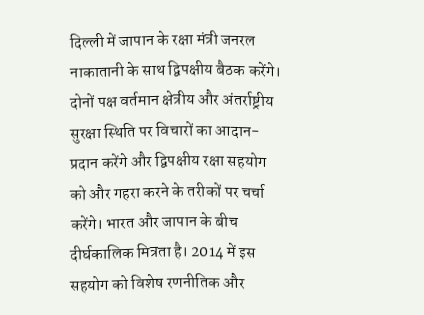दिल्ली में जापान के रक्षा मंत्री जनरल नाकातानी के साथ द्विपक्षीय बैठक करेंगे। दोनों पक्ष वर्तमान क्षेत्रीय और अंतर्राष्ट्रीय सुरक्षा स्थिति पर विचारों का आदान-प्रदान करेंगे और द्विपक्षीय रक्षा सहयोग को और गहरा करने के तरीकों पर चर्चा करेंगे। भारत और जापान के बीच दीर्घकालिक मित्रता है। 2014 में इस सहयोग को विशेष रणनीतिक और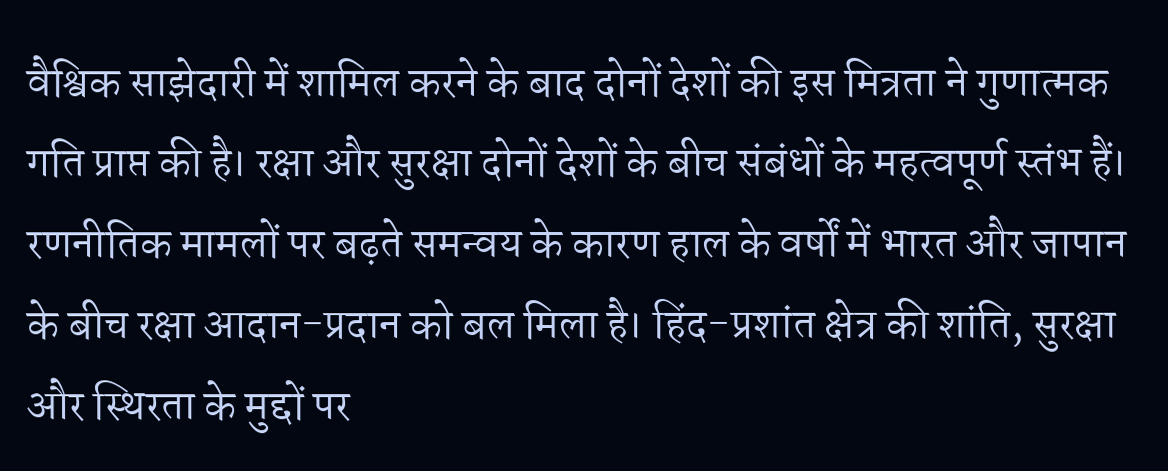वैश्विक साझेदारी में शामिल करने के बाद दोनों देशों की इस मित्रता ने गुणात्मक गति प्राप्त की है। रक्षा और सुरक्षा दोनों देशों के बीच संबंधों के महत्वपूर्ण स्तंभ हैं। रणनीतिक मामलों पर बढ़ते समन्वय के कारण हाल के वर्षों में भारत और जापान के बीच रक्षा आदान-प्रदान को बल मिला है। हिंद-प्रशांत क्षेत्र की शांति, सुरक्षा और स्थिरता के मुद्दों पर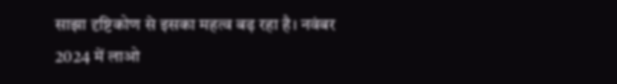साझा दृष्टिकोण से इसका महत्व बढ़ रहा है। नवंबर 2024 में लाओ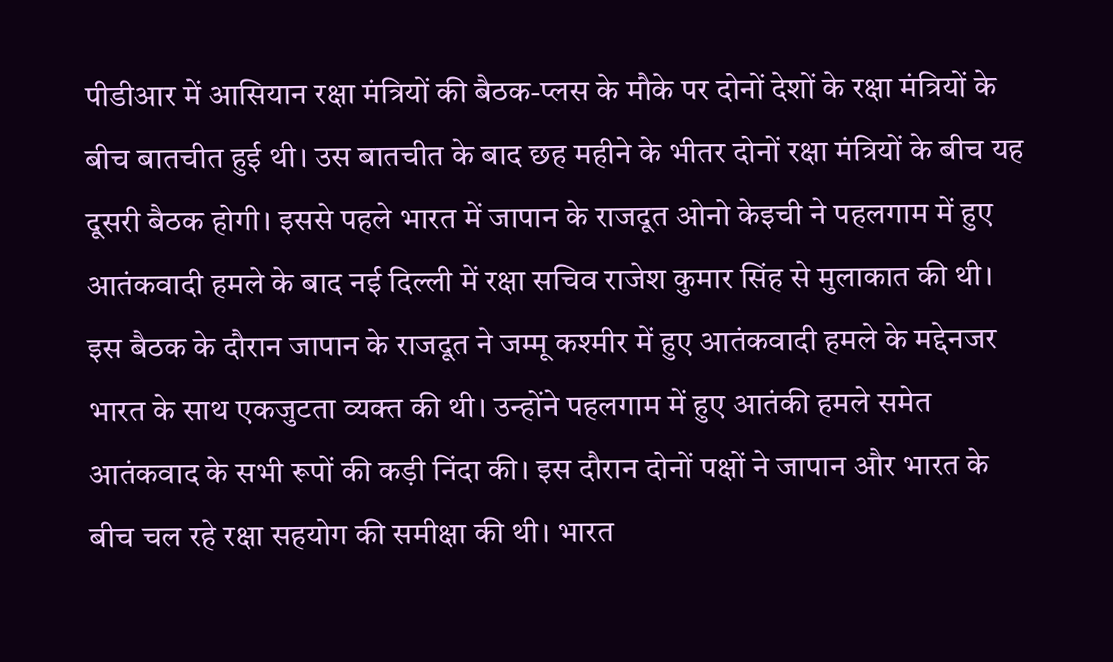पीडीआर में आसियान रक्षा मंत्रियों की बैठक-प्लस के मौके पर दोनों देशों के रक्षा मंत्रियों के बीच बातचीत हुई थी। उस बातचीत के बाद छह महीने के भीतर दोनों रक्षा मंत्रियों के बीच यह दूसरी बैठक होगी। इससे पहले भारत में जापान के राजदूत ओनो केइची ने पहलगाम में हुए आतंकवादी हमले के बाद नई दिल्ली में रक्षा सचिव राजेश कुमार सिंह से मुलाकात की थी। इस बैठक के दौरान जापान के राजदूत ने जम्मू कश्मीर में हुए आतंकवादी हमले के मद्देनजर भारत के साथ एकजुटता व्यक्त की थी। उन्होंने पहलगाम में हुए आतंकी हमले समेत आतंकवाद के सभी रूपों की कड़ी निंदा की। इस दौरान दोनों पक्षों ने जापान और भारत के बीच चल रहे रक्षा सहयोग की समीक्षा की थी। भारत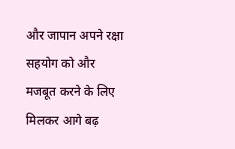और जापान अपने रक्षा सहयोग को और मजबूत करने के लिए मिलकर आगे बढ़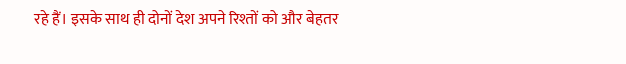रहे हैं। इसके साथ ही दोनों देश अपने रिश्तों को और बेहतर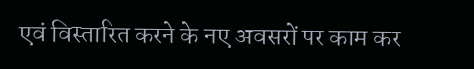एवं विस्तारित करने के नए अवसरों पर काम कर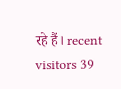रहे हैं। recent visitors 39